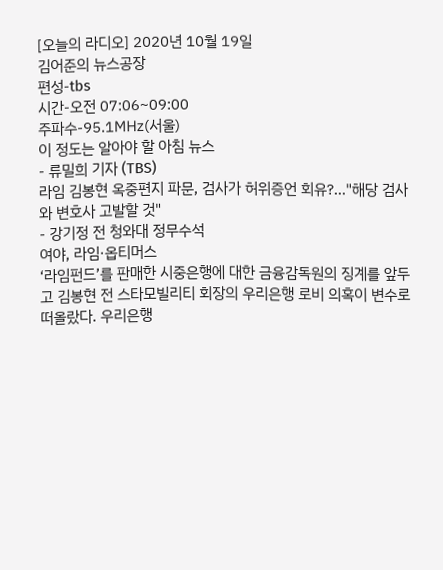[오늘의 라디오] 2020년 10월 19일
김어준의 뉴스공장
편성-tbs
시간-오전 07:06~09:00
주파수-95.1㎒(서울)
이 정도는 알아야 할 아침 뉴스
- 류밀희 기자 (TBS)
라임 김봉현 옥중편지 파문, 검사가 허위증언 회유?…"해당 검사와 변호사 고발할 것"
- 강기정 전 청와대 정무수석
여야, 라임·옵티머스
‘라임펀드’를 판매한 시중은행에 대한 금융감독원의 징계를 앞두고 김봉현 전 스타모빌리티 회장의 우리은행 로비 의혹이 변수로 떠올랐다. 우리은행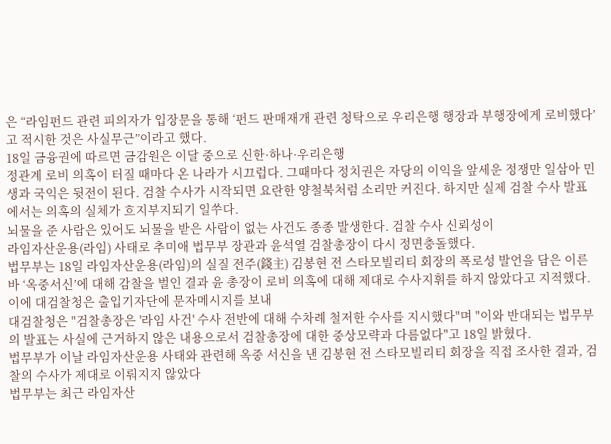은 “라임펀드 관련 피의자가 입장문을 통해 ‘펀드 판매재개 관련 청탁으로 우리은행 행장과 부행장에게 로비했다’고 적시한 것은 사실무근”이라고 했다.
18일 금융권에 따르면 금감원은 이달 중으로 신한·하나·우리은행
정관계 로비 의혹이 터질 때마다 온 나라가 시끄럽다. 그때마다 정치권은 자당의 이익을 앞세운 정쟁만 일삼아 민생과 국익은 뒷전이 된다. 검찰 수사가 시작되면 요란한 양철북처럼 소리만 커진다. 하지만 실제 검찰 수사 발표에서는 의혹의 실체가 흐지부지되기 일쑤다.
뇌물을 준 사람은 있어도 뇌물을 받은 사람이 없는 사건도 종종 발생한다. 검찰 수사 신뢰성이
라임자산운용(라임) 사태로 추미애 법무부 장관과 윤석열 검찰총장이 다시 정면충돌했다.
법무부는 18일 라임자산운용(라임)의 실질 전주(錢主) 김봉현 전 스타모빌리티 회장의 폭로성 발언을 담은 이른바 ‘옥중서신’에 대해 감찰을 벌인 결과 윤 총장이 로비 의혹에 대해 제대로 수사지휘를 하지 않았다고 지적했다.
이에 대검찰청은 출입기자단에 문자메시지를 보내
대검찰청은 "검찰총장은 '라임 사건' 수사 전반에 대해 수차례 철저한 수사를 지시했다"며 "이와 반대되는 법무부의 발표는 사실에 근거하지 않은 내용으로서 검찰총장에 대한 중상모략과 다름없다"고 18일 밝혔다.
법무부가 이날 라임자산운용 사태와 관련해 옥중 서신을 낸 김봉현 전 스타모빌리티 회장을 직접 조사한 결과, 검찰의 수사가 제대로 이뤄지지 않았다
법무부는 최근 라임자산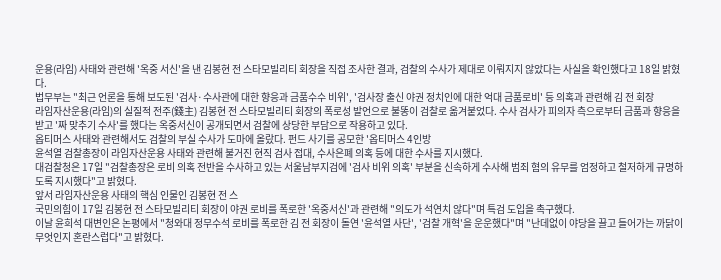운용(라임) 사태와 관련해 '옥중 서신'을 낸 김봉현 전 스타모빌리티 회장을 직접 조사한 결과, 검찰의 수사가 제대로 이뤄지지 않았다는 사실을 확인했다고 18일 밝혔다.
법무부는 "최근 언론을 통해 보도된 '검사·수사관에 대한 향응과 금품수수 비위', '검사장 출신 야권 정치인에 대한 억대 금품로비' 등 의혹과 관련해 김 전 회장
라임자산운용(라임)의 실질적 전주(錢主) 김봉현 전 스타모빌리티 회장의 폭로성 발언으로 불똥이 검찰로 옮겨붙었다. 수사 검사가 피의자 측으로부터 금품과 향응을 받고 '짜 맞추기 수사'를 했다는 옥중서신이 공개되면서 검찰에 상당한 부담으로 작용하고 있다.
옵티머스 사태와 관련해서도 검찰의 부실 수사가 도마에 올랐다. 펀드 사기를 공모한 '옵티머스 4인방
윤석열 검찰총장이 라임자산운용 사태와 관련해 불거진 현직 검사 접대, 수사은폐 의혹 등에 대한 수사를 지시했다.
대검찰청은 17일 "검찰총장은 로비 의혹 전반을 수사하고 있는 서울남부지검에 '검사 비위 의혹' 부분을 신속하게 수사해 범죄 혐의 유무를 엄정하고 철저하게 규명하도록 지시했다"고 밝혔다.
앞서 라임자산운용 사태의 핵심 인물인 김봉현 전 스
국민의힘이 17일 김봉현 전 스타모빌리티 회장이 야권 로비를 폭로한 '옥중서신'과 관련해 "의도가 석연치 않다"며 특검 도입을 촉구했다.
이날 윤희석 대변인은 논평에서 "청와대 정무수석 로비를 폭로한 김 전 회장이 돌연 '윤석열 사단', '검찰 개혁'을 운운했다"며 "난데없이 야당을 끌고 들어가는 까닭이 무엇인지 혼란스럽다"고 밝혔다.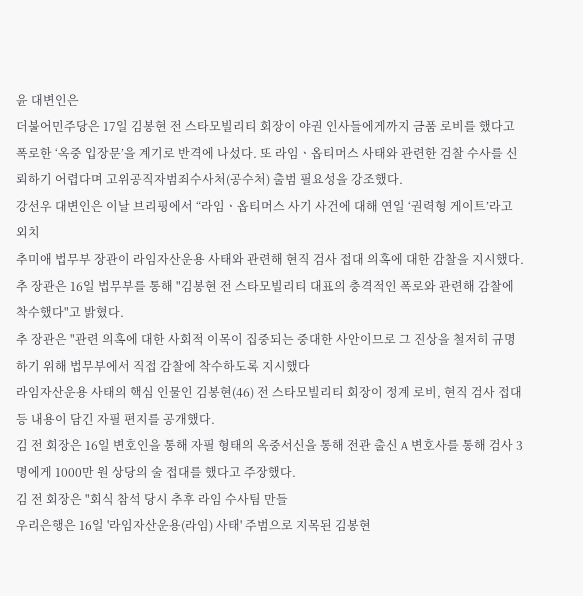윤 대변인은
더불어민주당은 17일 김봉현 전 스타모빌리티 회장이 야권 인사들에게까지 금품 로비를 했다고 폭로한 ‘옥중 입장문’을 계기로 반격에 나섰다. 또 라임ㆍ옵티머스 사태와 관련한 검찰 수사를 신뢰하기 어렵다며 고위공직자범죄수사처(공수처) 출범 필요성을 강조했다.
강선우 대변인은 이날 브리핑에서 “라임ㆍ옵티머스 사기 사건에 대해 연일 ‘권력형 게이트’라고 외치
추미애 법무부 장관이 라임자산운용 사태와 관련해 현직 검사 접대 의혹에 대한 감찰을 지시했다.
추 장관은 16일 법무부를 통해 "김봉현 전 스타모빌리티 대표의 충격적인 폭로와 관련해 감찰에 착수했다"고 밝혔다.
추 장관은 "관련 의혹에 대한 사회적 이목이 집중되는 중대한 사안이므로 그 진상을 철저히 규명하기 위해 법무부에서 직접 감찰에 착수하도록 지시했다
라임자산운용 사태의 핵심 인물인 김봉현(46) 전 스타모빌리티 회장이 정계 로비, 현직 검사 접대 등 내용이 담긴 자필 편지를 공개했다.
김 전 회장은 16일 변호인을 통해 자필 형태의 옥중서신을 통해 전관 출신 A 변호사를 통해 검사 3명에게 1000만 원 상당의 술 접대를 했다고 주장했다.
김 전 회장은 "회식 참석 당시 추후 라임 수사팀 만들
우리은행은 16일 '라임자산운용(라임) 사태' 주범으로 지목된 김봉현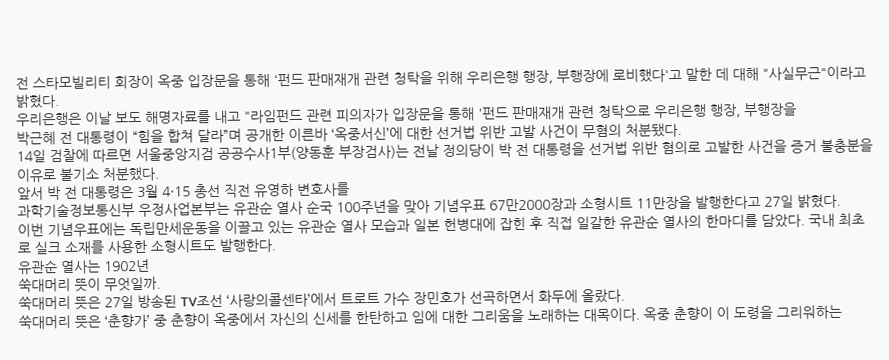전 스타모빌리티 회장이 옥중 입장문을 통해 '펀드 판매재개 관련 청탁을 위해 우리은행 행장, 부행장에 로비했다'고 말한 데 대해 "사실무근"이라고 밝혔다.
우리은행은 이날 보도 해명자료를 내고 "라임펀드 관련 피의자가 입장문을 통해 '펀드 판매재개 관련 청탁으로 우리은행 행장, 부행장을
박근혜 전 대통령이 “힘을 합쳐 달라”며 공개한 이른바 ‘옥중서신’에 대한 선거법 위반 고발 사건이 무혐의 처분됐다.
14일 검찰에 따르면 서울중앙지검 공공수사1부(양동훈 부장검사)는 전날 정의당이 박 전 대통령을 선거법 위반 혐의로 고발한 사건을 증거 불충분을 이유로 불기소 처분했다.
앞서 박 전 대통령은 3월 4·15 총선 직전 유영하 변호사를
과학기술정보통신부 우정사업본부는 유관순 열사 순국 100주년을 맞아 기념우표 67만2000장과 소형시트 11만장을 발행한다고 27일 밝혔다.
이번 기념우표에는 독립만세운동을 이끌고 있는 유관순 열사 모습과 일본 헌병대에 잡힌 후 직접 일갈한 유관순 열사의 한마디를 담았다. 국내 최초로 실크 소재를 사용한 소형시트도 발행한다.
유관순 열사는 1902년
쑥대머리 뜻이 무엇일까.
쑥대머리 뜻은 27일 방송된 TV조선 ‘사랑의콜센타’에서 트로트 가수 장민호가 선곡하면서 화두에 올랐다.
쑥대머리 뜻은 ‘춘향가’ 중 춘향이 옥중에서 자신의 신세를 한탄하고 임에 대한 그리움을 노래하는 대목이다. 옥중 춘향이 이 도령을 그리워하는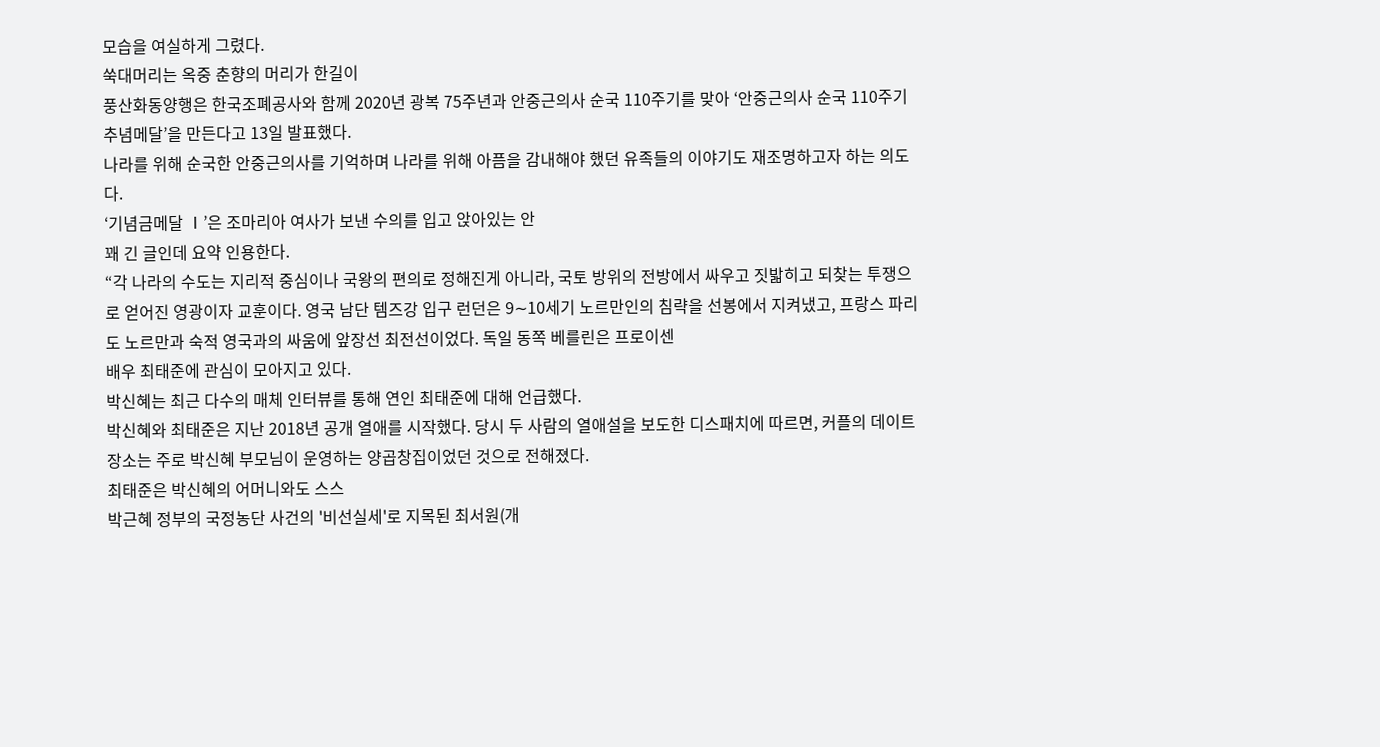모습을 여실하게 그렸다.
쑥대머리는 옥중 춘향의 머리가 한길이
풍산화동양행은 한국조폐공사와 함께 2020년 광복 75주년과 안중근의사 순국 110주기를 맞아 ‘안중근의사 순국 110주기 추념메달’을 만든다고 13일 발표했다.
나라를 위해 순국한 안중근의사를 기억하며 나라를 위해 아픔을 감내해야 했던 유족들의 이야기도 재조명하고자 하는 의도다.
‘기념금메달 Ⅰ’은 조마리아 여사가 보낸 수의를 입고 앉아있는 안
꽤 긴 글인데 요약 인용한다.
“각 나라의 수도는 지리적 중심이나 국왕의 편의로 정해진게 아니라, 국토 방위의 전방에서 싸우고 짓밟히고 되찾는 투쟁으로 얻어진 영광이자 교훈이다. 영국 남단 템즈강 입구 런던은 9∼10세기 노르만인의 침략을 선봉에서 지켜냈고, 프랑스 파리도 노르만과 숙적 영국과의 싸움에 앞장선 최전선이었다. 독일 동쪽 베를린은 프로이센
배우 최태준에 관심이 모아지고 있다.
박신혜는 최근 다수의 매체 인터뷰를 통해 연인 최태준에 대해 언급했다.
박신혜와 최태준은 지난 2018년 공개 열애를 시작했다. 당시 두 사람의 열애설을 보도한 디스패치에 따르면, 커플의 데이트 장소는 주로 박신혜 부모님이 운영하는 양곱창집이었던 것으로 전해졌다.
최태준은 박신혜의 어머니와도 스스
박근혜 정부의 국정농단 사건의 '비선실세'로 지목된 최서원(개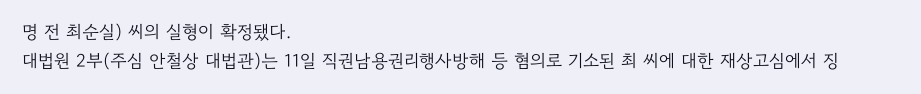명 전 최순실) 씨의 실형이 확정됐다.
대법원 2부(주심 안철상 대법관)는 11일 직권남용권리행사방해 등 혐의로 기소된 최 씨에 대한 재상고심에서 징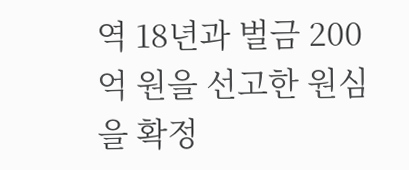역 18년과 벌금 200억 원을 선고한 원심을 확정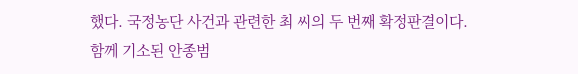했다. 국정농단 사건과 관련한 최 씨의 두 번째 확정판결이다.
함께 기소된 안종범